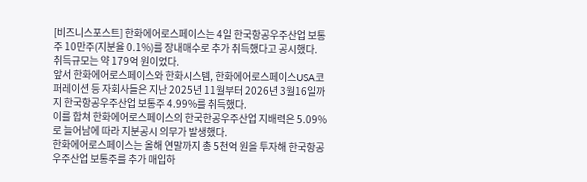[비즈니스포스트] 한화에어로스페이스는 4일 한국항공우주산업 보통주 10만주(지분율 0.1%)를 장내매수로 추가 취득했다고 공시했다.
취득규모는 약 179억 원이었다.
앞서 한화에어로스페이스와 한화시스템, 한화에어로스페이스USA코퍼레이션 등 자회사들은 지난 2025년 11월부터 2026년 3월16일까지 한국항공우주산업 보통주 4.99%를 취득했다.
이를 합쳐 한화에어로스페이스의 한국한공우주산업 지배력은 5.09%로 늘어남에 따라 지분공시 의무가 발생했다.
한화에어로스페이스는 올해 연말까지 총 5천억 원을 투자해 한국항공우주산업 보통주를 추가 매입하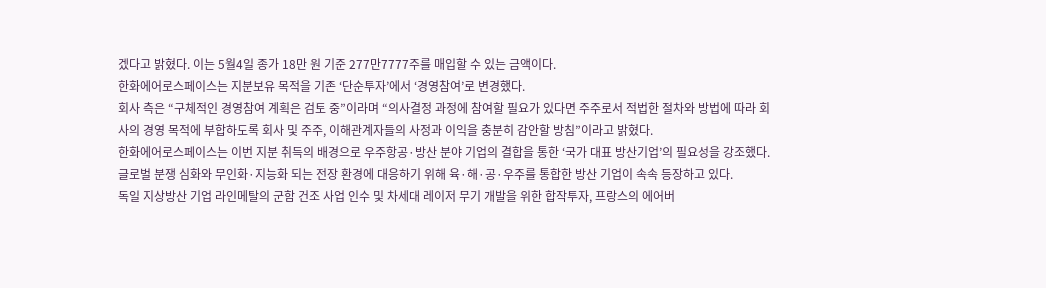겠다고 밝혔다. 이는 5월4일 종가 18만 원 기준 277만7777주를 매입할 수 있는 금액이다.
한화에어로스페이스는 지분보유 목적을 기존 ‘단순투자’에서 ‘경영참여’로 변경했다.
회사 측은 “구체적인 경영참여 계획은 검토 중”이라며 “의사결정 과정에 참여할 필요가 있다면 주주로서 적법한 절차와 방법에 따라 회사의 경영 목적에 부합하도록 회사 및 주주, 이해관계자들의 사정과 이익을 충분히 감안할 방침”이라고 밝혔다.
한화에어로스페이스는 이번 지분 취득의 배경으로 우주항공·방산 분야 기업의 결합을 통한 ‘국가 대표 방산기업’의 필요성을 강조했다.
글로벌 분쟁 심화와 무인화·지능화 되는 전장 환경에 대응하기 위해 육·해·공·우주를 통합한 방산 기업이 속속 등장하고 있다.
독일 지상방산 기업 라인메탈의 군함 건조 사업 인수 및 차세대 레이저 무기 개발을 위한 합작투자, 프랑스의 에어버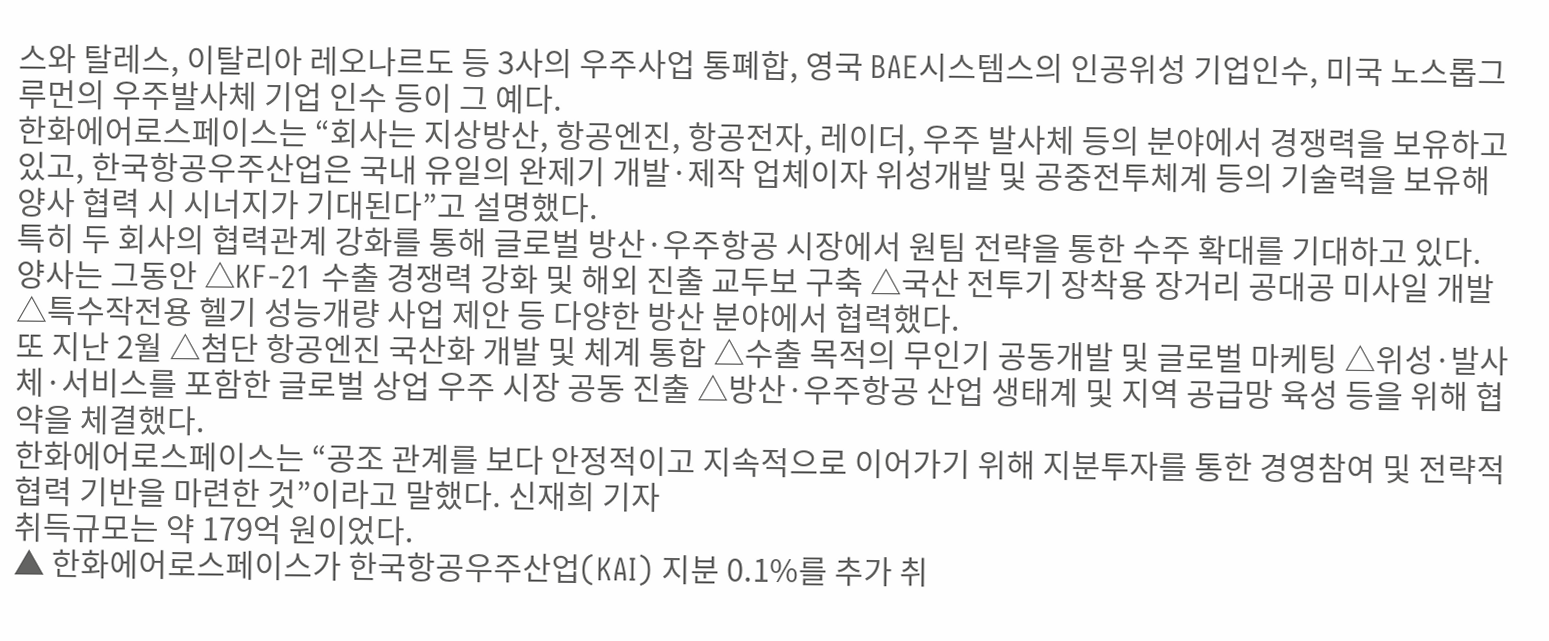스와 탈레스, 이탈리아 레오나르도 등 3사의 우주사업 통폐합, 영국 BAE시스템스의 인공위성 기업인수, 미국 노스롭그루먼의 우주발사체 기업 인수 등이 그 예다.
한화에어로스페이스는 “회사는 지상방산, 항공엔진, 항공전자, 레이더, 우주 발사체 등의 분야에서 경쟁력을 보유하고 있고, 한국항공우주산업은 국내 유일의 완제기 개발·제작 업체이자 위성개발 및 공중전투체계 등의 기술력을 보유해 양사 협력 시 시너지가 기대된다”고 설명했다.
특히 두 회사의 협력관계 강화를 통해 글로벌 방산·우주항공 시장에서 원팀 전략을 통한 수주 확대를 기대하고 있다.
양사는 그동안 △KF-21 수출 경쟁력 강화 및 해외 진출 교두보 구축 △국산 전투기 장착용 장거리 공대공 미사일 개발 △특수작전용 헬기 성능개량 사업 제안 등 다양한 방산 분야에서 협력했다.
또 지난 2월 △첨단 항공엔진 국산화 개발 및 체계 통합 △수출 목적의 무인기 공동개발 및 글로벌 마케팅 △위성·발사체·서비스를 포함한 글로벌 상업 우주 시장 공동 진출 △방산·우주항공 산업 생태계 및 지역 공급망 육성 등을 위해 협약을 체결했다.
한화에어로스페이스는 “공조 관계를 보다 안정적이고 지속적으로 이어가기 위해 지분투자를 통한 경영참여 및 전략적 협력 기반을 마련한 것”이라고 말했다. 신재희 기자
취득규모는 약 179억 원이었다.
▲ 한화에어로스페이스가 한국항공우주산업(KAI) 지분 0.1%를 추가 취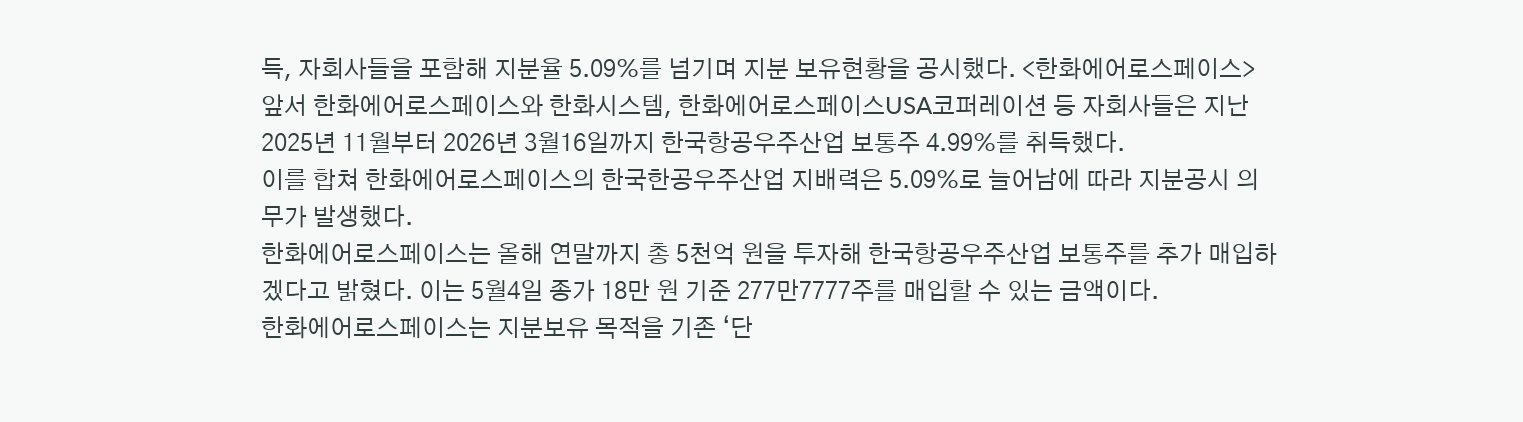득, 자회사들을 포함해 지분율 5.09%를 넘기며 지분 보유현황을 공시했다. <한화에어로스페이스>
앞서 한화에어로스페이스와 한화시스템, 한화에어로스페이스USA코퍼레이션 등 자회사들은 지난 2025년 11월부터 2026년 3월16일까지 한국항공우주산업 보통주 4.99%를 취득했다.
이를 합쳐 한화에어로스페이스의 한국한공우주산업 지배력은 5.09%로 늘어남에 따라 지분공시 의무가 발생했다.
한화에어로스페이스는 올해 연말까지 총 5천억 원을 투자해 한국항공우주산업 보통주를 추가 매입하겠다고 밝혔다. 이는 5월4일 종가 18만 원 기준 277만7777주를 매입할 수 있는 금액이다.
한화에어로스페이스는 지분보유 목적을 기존 ‘단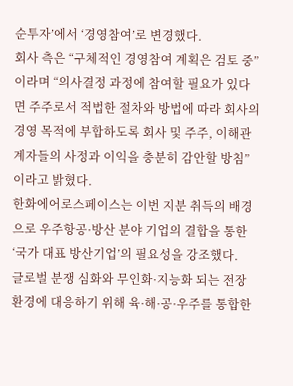순투자’에서 ‘경영참여’로 변경했다.
회사 측은 “구체적인 경영참여 계획은 검토 중”이라며 “의사결정 과정에 참여할 필요가 있다면 주주로서 적법한 절차와 방법에 따라 회사의 경영 목적에 부합하도록 회사 및 주주, 이해관계자들의 사정과 이익을 충분히 감안할 방침”이라고 밝혔다.
한화에어로스페이스는 이번 지분 취득의 배경으로 우주항공·방산 분야 기업의 결합을 통한 ‘국가 대표 방산기업’의 필요성을 강조했다.
글로벌 분쟁 심화와 무인화·지능화 되는 전장 환경에 대응하기 위해 육·해·공·우주를 통합한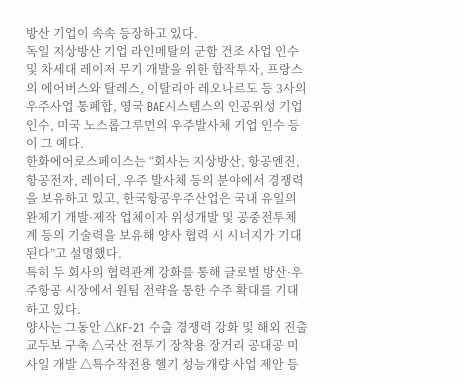방산 기업이 속속 등장하고 있다.
독일 지상방산 기업 라인메탈의 군함 건조 사업 인수 및 차세대 레이저 무기 개발을 위한 합작투자, 프랑스의 에어버스와 탈레스, 이탈리아 레오나르도 등 3사의 우주사업 통폐합, 영국 BAE시스템스의 인공위성 기업인수, 미국 노스롭그루먼의 우주발사체 기업 인수 등이 그 예다.
한화에어로스페이스는 “회사는 지상방산, 항공엔진, 항공전자, 레이더, 우주 발사체 등의 분야에서 경쟁력을 보유하고 있고, 한국항공우주산업은 국내 유일의 완제기 개발·제작 업체이자 위성개발 및 공중전투체계 등의 기술력을 보유해 양사 협력 시 시너지가 기대된다”고 설명했다.
특히 두 회사의 협력관계 강화를 통해 글로벌 방산·우주항공 시장에서 원팀 전략을 통한 수주 확대를 기대하고 있다.
양사는 그동안 △KF-21 수출 경쟁력 강화 및 해외 진출 교두보 구축 △국산 전투기 장착용 장거리 공대공 미사일 개발 △특수작전용 헬기 성능개량 사업 제안 등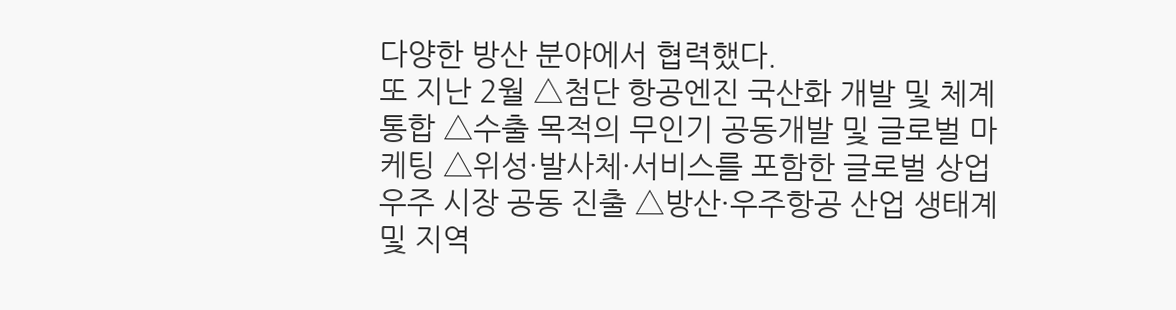다양한 방산 분야에서 협력했다.
또 지난 2월 △첨단 항공엔진 국산화 개발 및 체계 통합 △수출 목적의 무인기 공동개발 및 글로벌 마케팅 △위성·발사체·서비스를 포함한 글로벌 상업 우주 시장 공동 진출 △방산·우주항공 산업 생태계 및 지역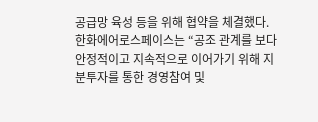공급망 육성 등을 위해 협약을 체결했다.
한화에어로스페이스는 “공조 관계를 보다 안정적이고 지속적으로 이어가기 위해 지분투자를 통한 경영참여 및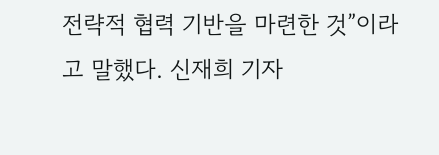전략적 협력 기반을 마련한 것”이라고 말했다. 신재희 기자